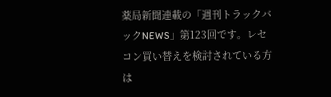薬局新聞連載の「週刊トラックバックNEWS」第123回です。レセコン買い替えを検討されている方は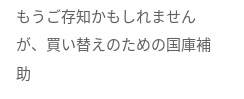もうご存知かもしれませんが、買い替えのための国庫補助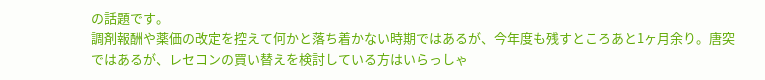の話題です。
調剤報酬や薬価の改定を控えて何かと落ち着かない時期ではあるが、今年度も残すところあと1ヶ月余り。唐突ではあるが、レセコンの買い替えを検討している方はいらっしゃ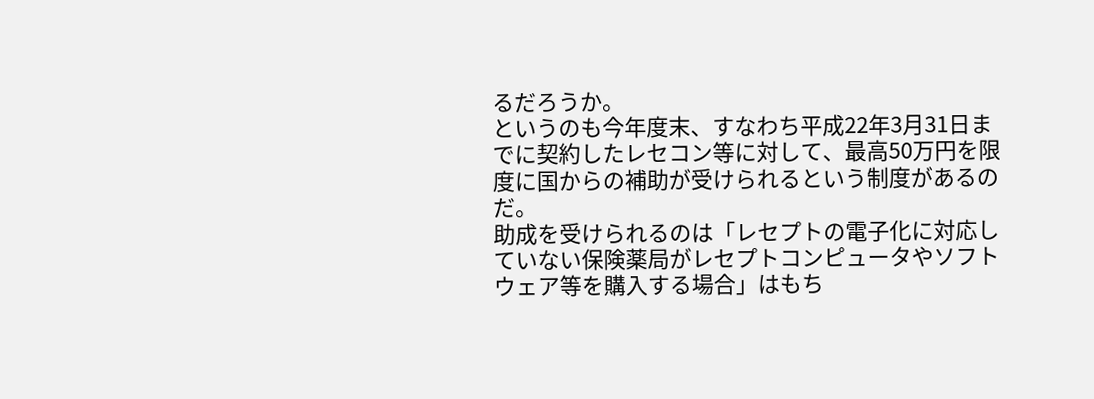るだろうか。
というのも今年度末、すなわち平成22年3月31日までに契約したレセコン等に対して、最高50万円を限度に国からの補助が受けられるという制度があるのだ。
助成を受けられるのは「レセプトの電子化に対応していない保険薬局がレセプトコンピュータやソフトウェア等を購入する場合」はもち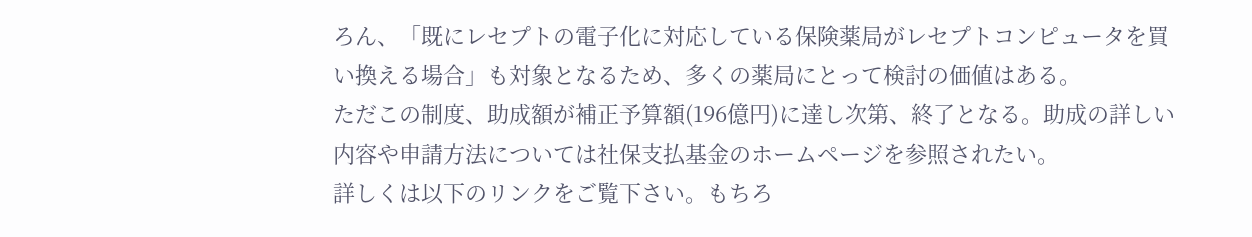ろん、「既にレセプトの電子化に対応している保険薬局がレセプトコンピュータを買い換える場合」も対象となるため、多くの薬局にとって検討の価値はある。
ただこの制度、助成額が補正予算額(196億円)に達し次第、終了となる。助成の詳しい内容や申請方法については社保支払基金のホームページを参照されたい。
詳しくは以下のリンクをご覧下さい。もちろ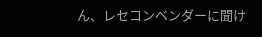ん、レセコンベンダーに聞け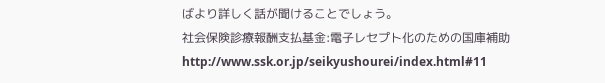ばより詳しく話が聞けることでしょう。
社会保険診療報酬支払基金:電子レセプト化のための国庫補助
http://www.ssk.or.jp/seikyushourei/index.html#11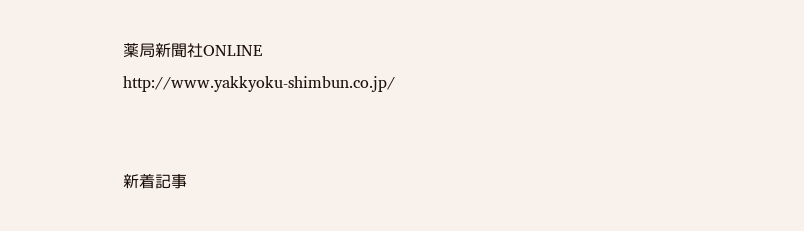薬局新聞社ONLINE
http://www.yakkyoku-shimbun.co.jp/


新着記事